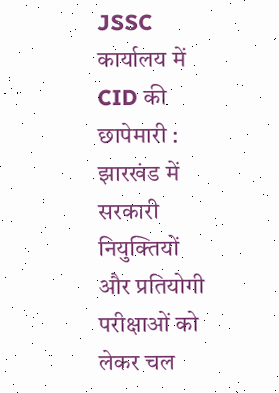JSSC कार्यालय में CID की छापेमारी : झारखंड में सरकारी नियुक्तियों और प्रतियोगी परीक्षाओं को लेकर चल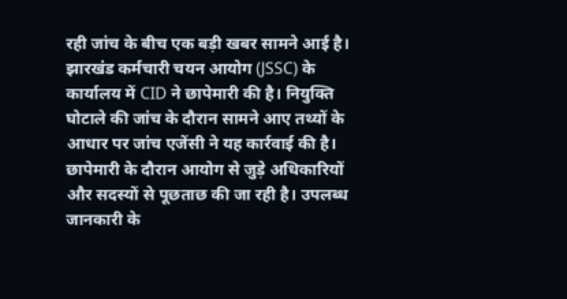रही जांच के बीच एक बड़ी खबर सामने आई है। झारखंड कर्मचारी चयन आयोग (JSSC) के कार्यालय में CID ने छापेमारी की है। नियुक्ति घोटाले की जांच के दौरान सामने आए तथ्यों के आधार पर जांच एजेंसी ने यह कार्रवाई की है। छापेमारी के दौरान आयोग से जुड़े अधिकारियों और सदस्यों से पूछताछ की जा रही है। उपलब्ध जानकारी के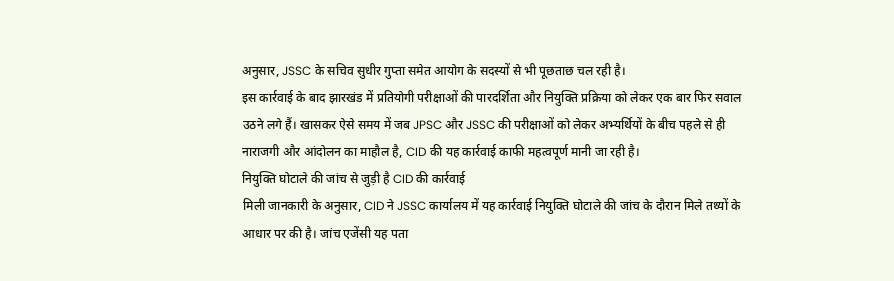अनुसार, JSSC के सचिव सुधीर गुप्ता समेत आयोग के सदस्यों से भी पूछताछ चल रही है।
इस कार्रवाई के बाद झारखंड में प्रतियोगी परीक्षाओं की पारदर्शिता और नियुक्ति प्रक्रिया को लेकर एक बार फिर सवाल उठने लगे हैं। खासकर ऐसे समय में जब JPSC और JSSC की परीक्षाओं को लेकर अभ्यर्थियों के बीच पहले से ही नाराजगी और आंदोलन का माहौल है, CID की यह कार्रवाई काफी महत्वपूर्ण मानी जा रही है।
नियुक्ति घोटाले की जांच से जुड़ी है CID की कार्रवाई
मिली जानकारी के अनुसार, CID ने JSSC कार्यालय में यह कार्रवाई नियुक्ति घोटाले की जांच के दौरान मिले तथ्यों के आधार पर की है। जांच एजेंसी यह पता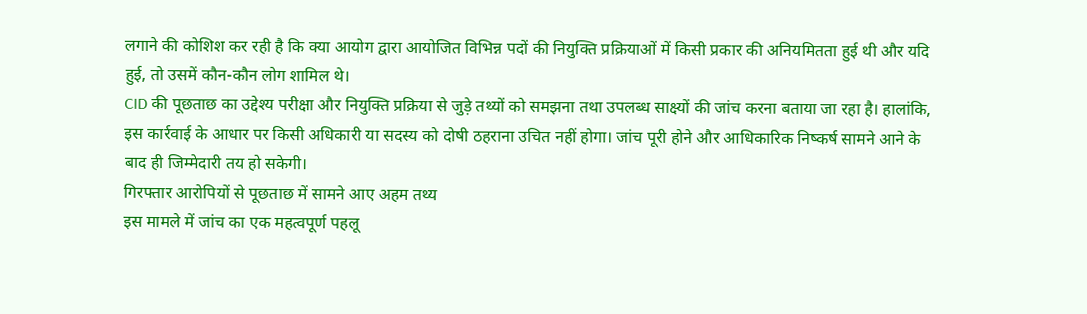लगाने की कोशिश कर रही है कि क्या आयोग द्वारा आयोजित विभिन्न पदों की नियुक्ति प्रक्रियाओं में किसी प्रकार की अनियमितता हुई थी और यदि हुई, तो उसमें कौन-कौन लोग शामिल थे।
CID की पूछताछ का उद्देश्य परीक्षा और नियुक्ति प्रक्रिया से जुड़े तथ्यों को समझना तथा उपलब्ध साक्ष्यों की जांच करना बताया जा रहा है। हालांकि, इस कार्रवाई के आधार पर किसी अधिकारी या सदस्य को दोषी ठहराना उचित नहीं होगा। जांच पूरी होने और आधिकारिक निष्कर्ष सामने आने के बाद ही जिम्मेदारी तय हो सकेगी।
गिरफ्तार आरोपियों से पूछताछ में सामने आए अहम तथ्य
इस मामले में जांच का एक महत्वपूर्ण पहलू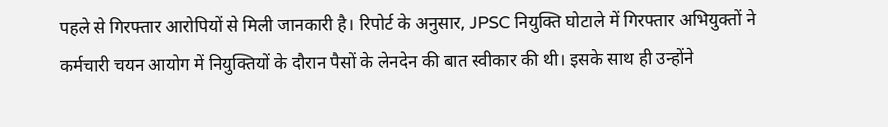पहले से गिरफ्तार आरोपियों से मिली जानकारी है। रिपोर्ट के अनुसार, JPSC नियुक्ति घोटाले में गिरफ्तार अभियुक्तों ने कर्मचारी चयन आयोग में नियुक्तियों के दौरान पैसों के लेनदेन की बात स्वीकार की थी। इसके साथ ही उन्होंने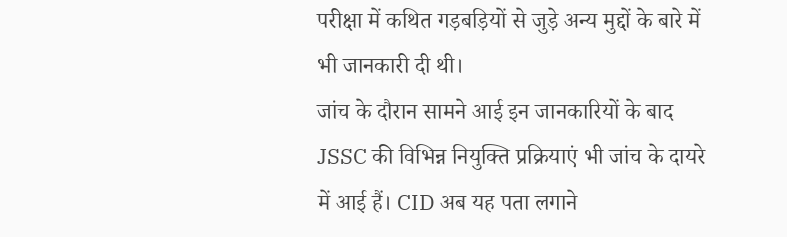परीक्षा में कथित गड़बड़ियों से जुड़े अन्य मुद्दों के बारे में भी जानकारी दी थी।
जांच के दौरान सामने आई इन जानकारियों के बाद JSSC की विभिन्न नियुक्ति प्रक्रियाएं भी जांच के दायरे में आई हैं। CID अब यह पता लगाने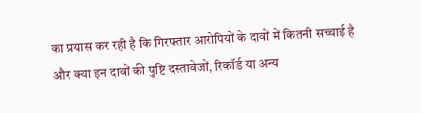का प्रयास कर रही है कि गिरफ्तार आरोपियों के दावों में कितनी सच्चाई है और क्या इन दावों की पुष्टि दस्तावेजों, रिकॉर्ड या अन्य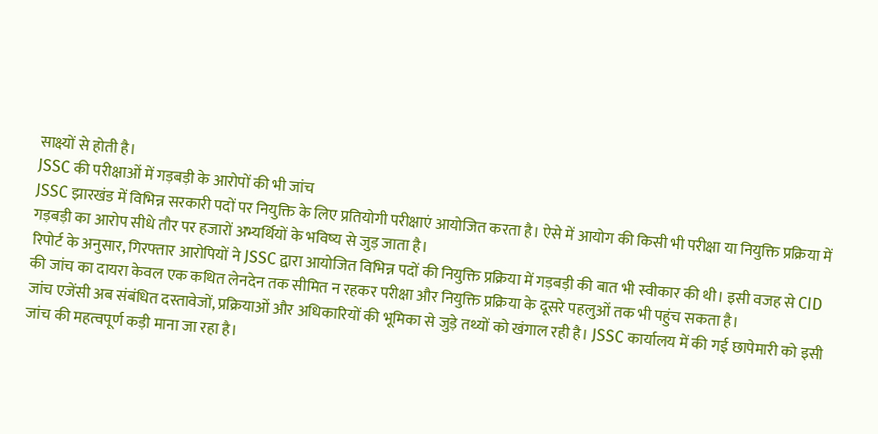साक्ष्यों से होती है।
JSSC की परीक्षाओं में गड़बड़ी के आरोपों की भी जांच
JSSC झारखंड में विभिन्न सरकारी पदों पर नियुक्ति के लिए प्रतियोगी परीक्षाएं आयोजित करता है। ऐसे में आयोग की किसी भी परीक्षा या नियुक्ति प्रक्रिया में गड़बड़ी का आरोप सीधे तौर पर हजारों अभ्यर्थियों के भविष्य से जुड़ जाता है।
रिपोर्ट के अनुसार, गिरफ्तार आरोपियों ने JSSC द्वारा आयोजित विभिन्न पदों की नियुक्ति प्रक्रिया में गड़बड़ी की बात भी स्वीकार की थी। इसी वजह से CID की जांच का दायरा केवल एक कथित लेनदेन तक सीमित न रहकर परीक्षा और नियुक्ति प्रक्रिया के दूसरे पहलुओं तक भी पहुंच सकता है।
जांच एजेंसी अब संबंधित दस्तावेजों, प्रक्रियाओं और अधिकारियों की भूमिका से जुड़े तथ्यों को खंगाल रही है। JSSC कार्यालय में की गई छापेमारी को इसी जांच की महत्वपूर्ण कड़ी माना जा रहा है।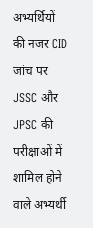अभ्यर्थियों की नजर CID जांच पर
JSSC और JPSC की परीक्षाओं में शामिल होने वाले अभ्यर्थी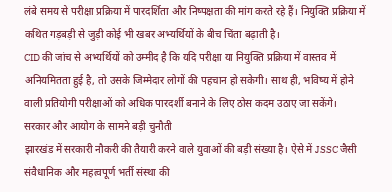लंबे समय से परीक्षा प्रक्रिया में पारदर्शिता और निष्पक्षता की मांग करते रहे हैं। नियुक्ति प्रक्रिया में कथित गड़बड़ी से जुड़ी कोई भी खबर अभ्यर्थियों के बीच चिंता बढ़ाती है।
CID की जांच से अभ्यर्थियों को उम्मीद है कि यदि परीक्षा या नियुक्ति प्रक्रिया में वास्तव में अनियमितता हुई है, तो उसके जिम्मेदार लोगों की पहचान हो सकेगी। साथ ही, भविष्य में होने वाली प्रतियोगी परीक्षाओं को अधिक पारदर्शी बनाने के लिए ठोस कदम उठाए जा सकेंगे।
सरकार और आयोग के सामने बड़ी चुनौती
झारखंड में सरकारी नौकरी की तैयारी करने वाले युवाओं की बड़ी संख्या है। ऐसे में JSSC जैसी संवैधानिक और महत्वपूर्ण भर्ती संस्था की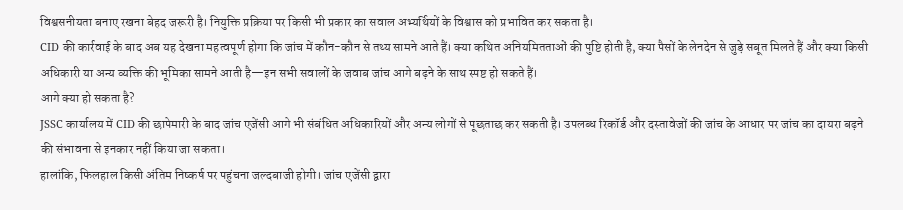विश्वसनीयता बनाए रखना बेहद जरूरी है। नियुक्ति प्रक्रिया पर किसी भी प्रकार का सवाल अभ्यर्थियों के विश्वास को प्रभावित कर सकता है।
CID की कार्रवाई के बाद अब यह देखना महत्वपूर्ण होगा कि जांच में कौन-कौन से तथ्य सामने आते हैं। क्या कथित अनियमितताओं की पुष्टि होती है, क्या पैसों के लेनदेन से जुड़े सबूत मिलते हैं और क्या किसी अधिकारी या अन्य व्यक्ति की भूमिका सामने आती है—इन सभी सवालों के जवाब जांच आगे बढ़ने के साथ स्पष्ट हो सकते हैं।
आगे क्या हो सकता है?
JSSC कार्यालय में CID की छापेमारी के बाद जांच एजेंसी आगे भी संबंधित अधिकारियों और अन्य लोगों से पूछताछ कर सकती है। उपलब्ध रिकॉर्ड और दस्तावेजों की जांच के आधार पर जांच का दायरा बढ़ने की संभावना से इनकार नहीं किया जा सकता।
हालांकि, फिलहाल किसी अंतिम निष्कर्ष पर पहुंचना जल्दबाजी होगी। जांच एजेंसी द्वारा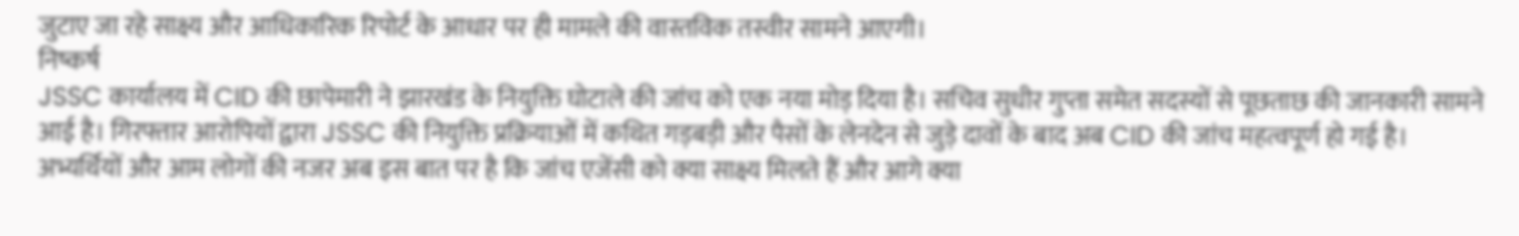जुटाए जा रहे साक्ष्य और आधिकारिक रिपोर्ट के आधार पर ही मामले की वास्तविक तस्वीर सामने आएगी।
निष्कर्ष
JSSC कार्यालय में CID की छापेमारी ने झारखंड के नियुक्ति घोटाले की जांच को एक नया मोड़ दिया है। सचिव सुधीर गुप्ता समेत सदस्यों से पूछताछ की जानकारी सामने आई है। गिरफ्तार आरोपियों द्वारा JSSC की नियुक्ति प्रक्रियाओं में कथित गड़बड़ी और पैसों के लेनदेन से जुड़े दावों के बाद अब CID की जांच महत्वपूर्ण हो गई है।
अभ्यर्थियों और आम लोगों की नजर अब इस बात पर है कि जांच एजेंसी को क्या साक्ष्य मिलते हैं और आगे क्या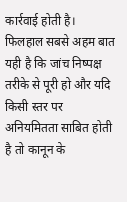कार्रवाई होती है। फिलहाल सबसे अहम बात यही है कि जांच निष्पक्ष तरीके से पूरी हो और यदि किसी स्तर पर अनियमितता साबित होती है तो कानून के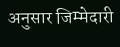अनुसार जिम्मेदारी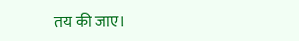तय की जाए।